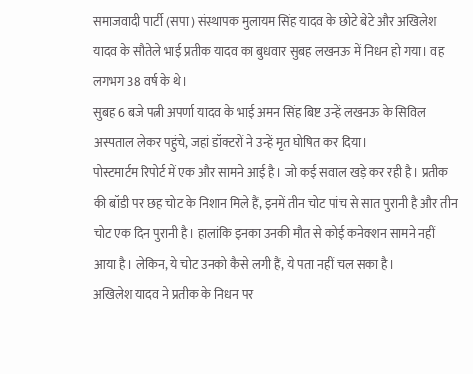समाजवादी पार्टी (सपा) संस्थापक मुलायम सिंह यादव के छोटे बेटे और अखिलेश यादव के सौतेले भाई प्रतीक यादव का बुधवार सुबह लखनऊ में निधन हो गया। वह लगभग 38 वर्ष के थे।
सुबह 6 बजे पत्नी अपर्णा यादव के भाई अमन सिंह बिष्ट उन्हें लखनऊ के सिविल अस्पताल लेकर पहुंचे, जहां डॉक्टरों ने उन्हें मृत घोषित कर दिया।
पोस्टमार्टम रिपोर्ट में एक और सामने आई है। जो कई सवाल खड़े कर रही है। प्रतीक की बॉडी पर छह चोट के निशान मिले हैं, इनमें तीन चोट पांच से सात पुरानी है और तीन चोट एक दिन पुरानी है। हालांकि इनका उनकी मौत से कोई कनेक्शन सामने नहीं आया है। लेकिन, ये चोट उनको कैसे लगी हैं, ये पता नहीं चल सका है।
अखिलेश यादव ने प्रतीक के निधन पर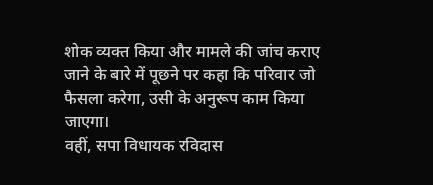शोक व्यक्त किया और मामले की जांच कराए जाने के बारे में पूछने पर कहा कि परिवार जो फैसला करेगा, उसी के अनुरूप काम किया जाएगा।
वहीं, सपा विधायक रविदास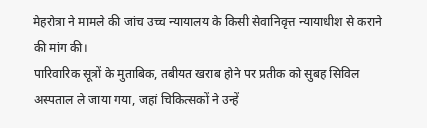मेहरोत्रा ने मामले की जांच उच्च न्यायालय के किसी सेवानिवृत्त न्यायाधीश से कराने की मांग की।
पारिवारिक सूत्रों के मुताबिक, तबीयत खराब होने पर प्रतीक को सुबह सिविल अस्पताल ले जाया गया, जहां चिकित्सकों ने उन्हें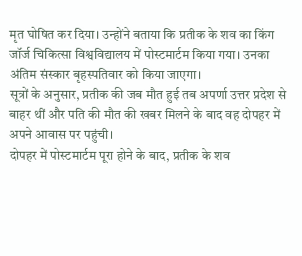मृत घोषित कर दिया। उन्होंने बताया कि प्रतीक के शव का किंग जॉर्ज चिकित्सा विश्वविद्यालय में पोस्टमार्टम किया गया। उनका अंतिम संस्कार बृहस्पतिवार को किया जाएगा।
सूत्रों के अनुसार, प्रतीक की जब मौत हुई तब अपर्णा उत्तर प्रदेश से बाहर थीं और पति की मौत की खबर मिलने के बाद वह दोपहर में अपने आवास पर पहुंची।
दोपहर में पोस्टमार्टम पूरा होने के बाद, प्रतीक के शव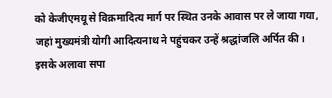को केजीएमयू से विक्रमादित्य मार्ग पर स्थित उनके आवास पर ले जाया गया, जहां मुख्यमंत्री योगी आदित्यनाथ ने पहुंचकर उन्हें श्रद्धांजलि अर्पित की।
इसके अलावा सपा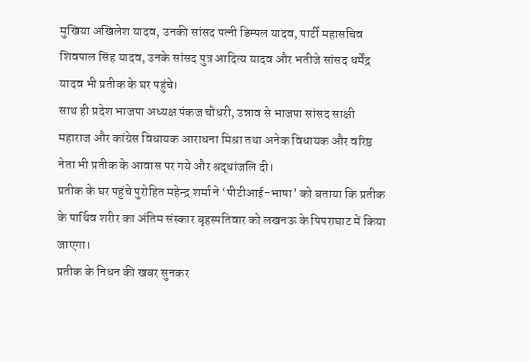मुखिया अखिलेश यादव, उनकी सांसद पत्नी डिम्पल यादव, पार्टी महासचिव शिवपाल सिंह यादव, उनके सांसद पुत्र आदित्य यादव और भतीजे सांसद धर्मेंद्र यादव भी प्रतीक के घर पहुंचे।
साथ ही प्रदेश भाजपा अध्यक्ष पंकज चौधरी, उन्नाव से भाजपा सांसद साक्षी महाराज और कांग्रेस विधायक आराधना मिश्रा तथा अनेक विधायक और वरिष्ठ नेता भी प्रतीक के आवास पर गये और श्रद्धांजलि दी।
प्रतीक के घर पहुंचे पुरोहित महेन्द्र शर्मा ने ‘पीटीआई-भाषा’ को बताया कि प्रतीक के पार्थिव शरीर का अंतिम संस्कार बृहस्पतिवार को लखनऊ के पिपराघाट में किया जाएगा।
प्रतीक के निधन की खबर सुनकर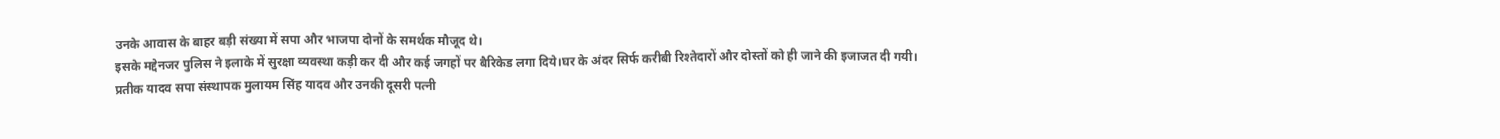उनके आवास के बाहर बड़ी संख्या में सपा और भाजपा दोनों के समर्थक मौजूद थे।
इसके मद्देनजर पुलिस ने इलाके में सुरक्षा व्यवस्था कड़ी कर दी और कई जगहों पर बैरिकेड लगा दिये।घर के अंदर सिर्फ करीबी रिश्तेदारों और दोस्तों को ही जाने की इजाजत दी गयी।
प्रतीक यादव सपा संस्थापक मुलायम सिंह यादव और उनकी दूसरी पत्नी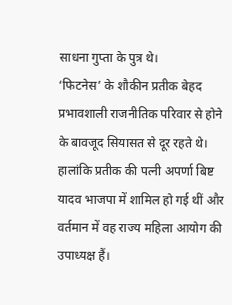साधना गुप्ता के पुत्र थे।
‘फिटनेस’ के शौकीन प्रतीक बेहद प्रभावशाली राजनीतिक परिवार से होने के बावजूद सियासत से दूर रहते थे। हालांकि प्रतीक की पत्नी अपर्णा बिष्ट यादव भाजपा में शामिल हो गई थीं और वर्तमान में वह राज्य महिला आयोग की उपाध्यक्ष हैं।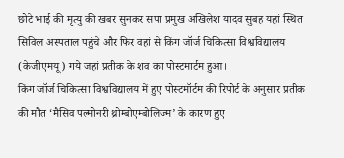छोटे भाई की मृत्यु की खबर सुनकर सपा प्रमुख अखिलेश यादव सुबह यहां स्थित सिविल अस्पताल पहुंचे और फिर वहां से किंग जॉर्ज चिकित्सा विश्वविद्यालय (केजीएमयू) गये जहां प्रतीक के शव का पोस्टमार्टम हुआ।
किंग जॉर्ज चिकित्सा विश्वविद्यालय में हुए पोस्टमॉर्टम की रिपोर्ट के अनुसार प्रतीक की मौत ‘मैसिव पल्मोनरी थ्रोम्बोएम्बोलिज्म’ के कारण हुए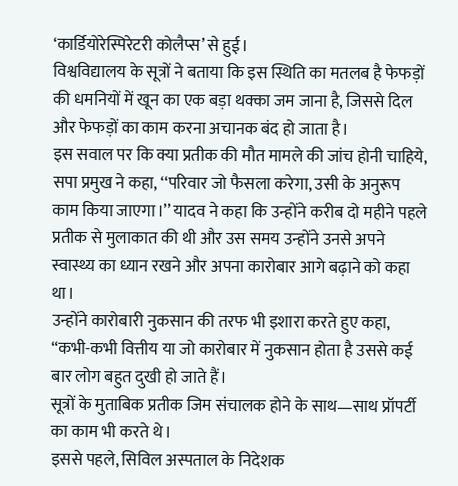‘कार्डियोरेस्पिरेटरी कोलैप्स’ से हुई।
विश्वविद्यालय के सूत्रों ने बताया कि इस स्थिति का मतलब है फेफड़ों की धमनियों में खून का एक बड़ा थक्का जम जाना है, जिससे दिल और फेफड़ों का काम करना अचानक बंद हो जाता है।
इस सवाल पर कि क्या प्रतीक की मौत मामले की जांच होनी चाहिये, सपा प्रमुख ने कहा, ‘‘परिवार जो फैसला करेगा, उसी के अनुरूप काम किया जाएगा।’’ यादव ने कहा कि उन्होंने करीब दो महीने पहले प्रतीक से मुलाकात की थी और उस समय उन्होंने उनसे अपने स्वास्थ्य का ध्यान रखने और अपना कारोबार आगे बढ़ाने को कहा था।
उन्होंने कारोबारी नुकसान की तरफ भी इशारा करते हुए कहा, “कभी-कभी वित्तीय या जो कारोबार में नुकसान होता है उससे कई बार लोग बहुत दुखी हो जाते हैं।
सूत्रों के मुताबिक प्रतीक जिम संचालक होने के साथ—साथ प्रॉपर्टी का काम भी करते थे।
इससे पहले, सिविल अस्पताल के निदेशक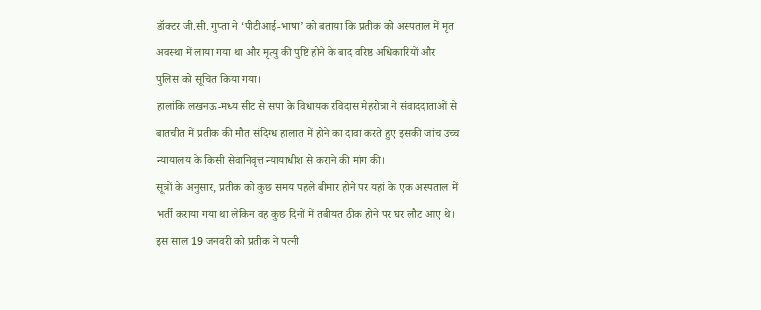डॉक्टर जी.सी. गुप्ता ने ‘पीटीआई-भाषा’ को बताया कि प्रतीक को अस्पताल में मृत अवस्था में लाया गया था और मृत्यु की पुष्टि होने के बाद वरिष्ठ अधिकारियों और पुलिस को सूचित किया गया।
हालांकि लखनऊ-मध्य सीट से सपा के विधायक रविदास मेहरोत्रा ने संवाददाताओं से बातचीत में प्रतीक की मौत संदिग्ध हालात में होने का दावा करते हुए इसकी जांच उच्च न्यायालय के किसी सेवानिवृत्त न्यायाधीश से कराने की मांग की।
सूत्रों के अनुसार, प्रतीक को कुछ समय पहले बीमार होने पर यहां के एक अस्पताल में भर्ती कराया गया था लेकिन वह कुछ दिनों में तबीयत ठीक होने पर घर लौट आए थे।
इस साल 19 जनवरी को प्रतीक ने पत्नी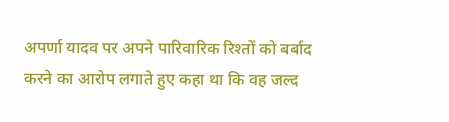अपर्णा यादव पर अपने पारिवारिक रिश्तों को बर्बाद करने का आरोप लगाते हुए कहा था कि वह जल्द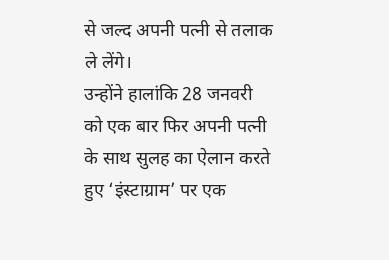से जल्द अपनी पत्नी से तलाक ले लेंगे।
उन्होंने हालांकि 28 जनवरी को एक बार फिर अपनी पत्नी के साथ सुलह का ऐलान करते हुए ‘इंस्टाग्राम’ पर एक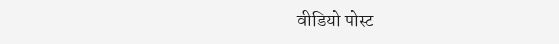वीडियो पोस्ट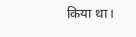किया था।